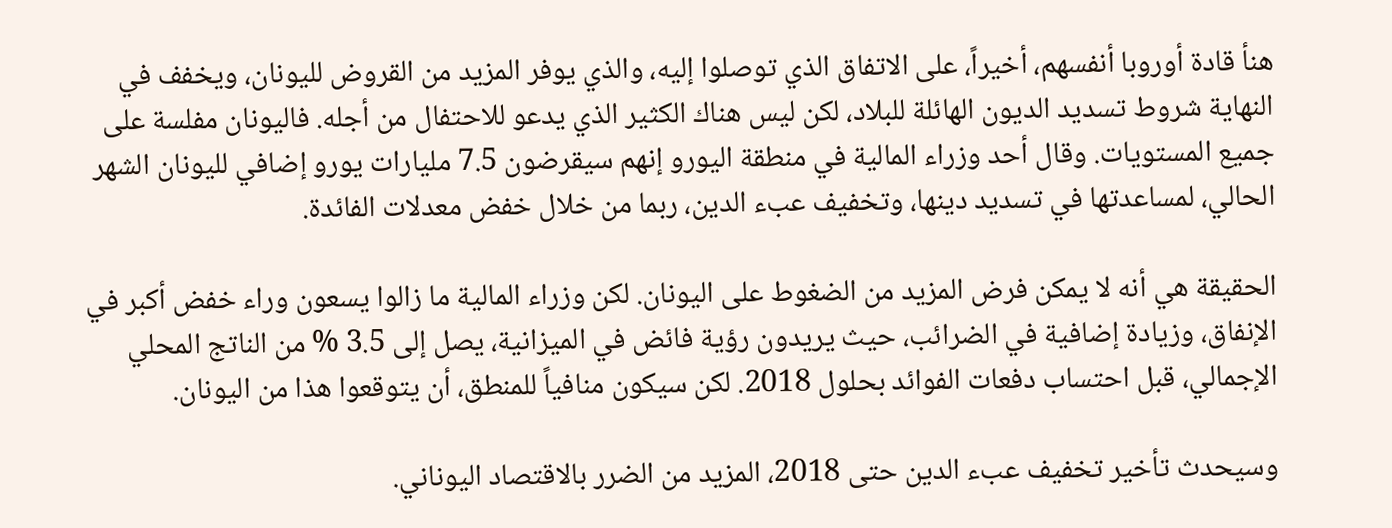هنأ قادة أوروبا أنفسهم، أخيراً، على الاتفاق الذي توصلوا إليه، والذي يوفر المزيد من القروض لليونان، ويخفف في النهاية شروط تسديد الديون الهائلة للبلاد، لكن ليس هناك الكثير الذي يدعو للاحتفال من أجله. فاليونان مفلسة على جميع المستويات. وقال أحد وزراء المالية في منطقة اليورو إنهم سيقرضون 7.5 مليارات يورو إضافي لليونان الشهر الحالي، لمساعدتها في تسديد دينها، وتخفيف عبء الدين، ربما من خلال خفض معدلات الفائدة.

الحقيقة هي أنه لا يمكن فرض المزيد من الضغوط على اليونان. لكن وزراء المالية ما زالوا يسعون وراء خفض أكبر في الإنفاق، وزيادة إضافية في الضرائب، حيث يريدون رؤية فائض في الميزانية، يصل إلى 3.5 % من الناتج المحلي الإجمالي، قبل احتساب دفعات الفوائد بحلول 2018. لكن سيكون منافياً للمنطق، أن يتوقعوا هذا من اليونان.

وسيحدث تأخير تخفيف عبء الدين حتى 2018، المزيد من الضرر بالاقتصاد اليوناني.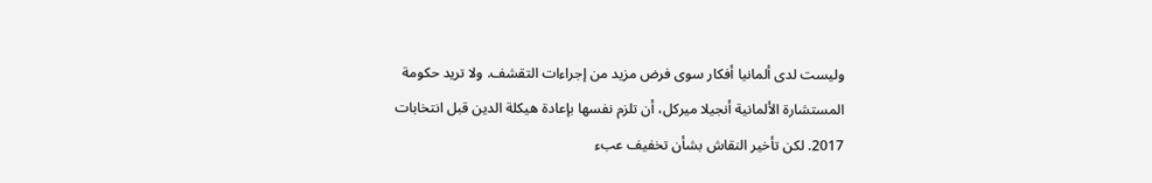وليست لدى ألمانيا أفكار سوى فرض مزيد من إجراءات التقشف. ولا تريد حكومة المستشارة الألمانية أنجيلا ميركل، أن تلزم نفسها بإعادة هيكلة الدين قبل انتخابات 2017. لكن تأخير النقاش بشأن تخفيف عبء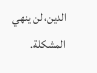الدين، لن ينهي المشكلة.